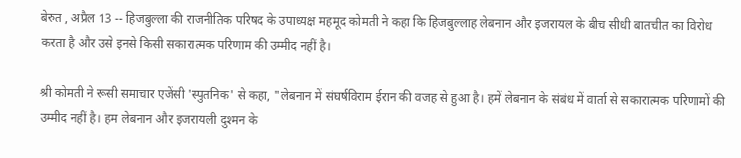बेरुत , अप्रैल 13 -- हिजबुल्ला की राजनीतिक परिषद के उपाध्यक्ष महमूद कोमती ने कहा कि हिजबुल्लाह लेबनान और इजरायल के बीच सीधी बातचीत का विरोध करता है और उसे इनसे किसी सकारात्मक परिणाम की उम्मीद नहीं है।

श्री कोमती ने रूसी समाचार एजेंसी 'स्पुतनिक' से कहा, "लेबनान में संघर्षविराम ईरान की वजह से हुआ है। हमें लेबनान के संबंध में वार्ता से सकारात्मक परिणामों की उम्मीद नहीं है। हम लेबनान और इजरायली दुश्मन के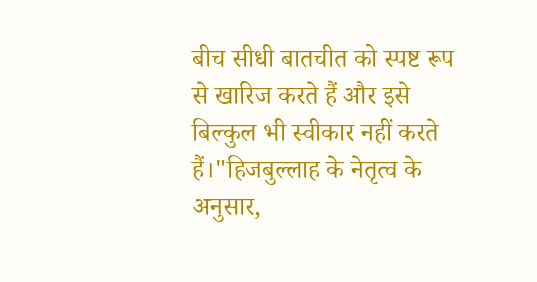बीच सीधी बातचीत को स्पष्ट रूप से खारिज करते हैं और इसे बिल्कुल भी स्वीकार नहीं करते हैं।"हिजबुल्लाह के नेतृत्व के अनुसार,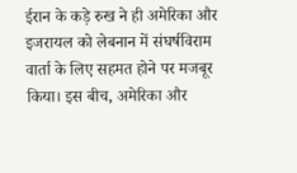ईरान के कड़े रुख ने ही अमेरिका और इजरायल को लेबनान में संघर्षविराम वार्ता के लिए सहमत होने पर मजबूर किया। इस बीच, अमेरिका और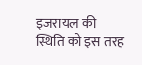इजरायल की स्थिति को इस तरह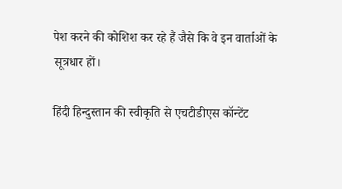पेश करने की कोशिश कर रहे हैं जैसे कि वे इन वार्ताओं के सूत्रधार हों।

हिंदी हिन्दुस्तान की स्वीकृति से एचटीडीएस कॉन्टेंट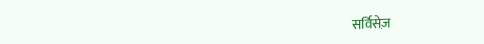सर्विसेज़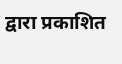द्वारा प्रकाशित